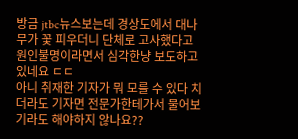방금 jtbc뉴스보는데 경상도에서 대나무가 꽃 피우더니 단체로 고사했다고 원인불명이라면서 심각한냥 보도하고 있네요 ㄷㄷ
아니 취재한 기자가 뭐 모를 수 있다 치더라도 기자면 전문가한테가서 물어보기라도 해야하지 않나요??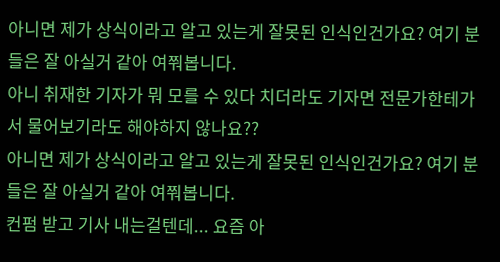아니면 제가 상식이라고 알고 있는게 잘못된 인식인건가요? 여기 분들은 잘 아실거 같아 여쭤봅니다.
아니 취재한 기자가 뭐 모를 수 있다 치더라도 기자면 전문가한테가서 물어보기라도 해야하지 않나요??
아니면 제가 상식이라고 알고 있는게 잘못된 인식인건가요? 여기 분들은 잘 아실거 같아 여쭤봅니다.
컨펌 받고 기사 내는걸텐데... 요즘 아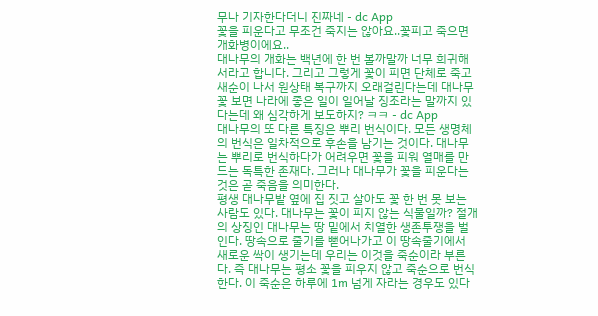무나 기자한다더니 진짜네 - dc App
꽃을 피운다고 무조건 죽지는 않아요..꽃피고 죽으면 개화병이에요..
대나무의 개화는 백년에 한 번 볼까말까 너무 희귀해서라고 합니다. 그리고 그렇게 꽃이 피면 단체로 죽고 새순이 나서 원상태 복구까지 오래걸린다는데 대나무 꽃 보면 나라에 좋은 일이 일어날 징조라는 말까지 있다는데 왜 심각하게 보도하지? ㅋㅋ - dc App
대나무의 또 다른 특징은 뿌리 번식이다. 모든 생명체의 번식은 일차적으로 후손을 남기는 것이다. 대나무는 뿌리로 번식하다가 어려우면 꽃을 피워 열매를 만드는 독특한 존재다. 그러나 대나무가 꽃을 피운다는 것은 곧 죽음을 의미한다.
평생 대나무밭 옆에 집 짓고 살아도 꽃 한 번 못 보는 사람도 있다. 대나무는 꽃이 피지 않는 식물일까? 절개의 상징인 대나무는 땅 밑에서 치열한 생존투쟁을 벌인다. 땅속으로 줄기를 뻗어나가고 이 땅속줄기에서 새로운 싹이 생기는데 우리는 이것을 죽순이라 부른다. 즉 대나무는 평소 꽃을 피우지 않고 죽순으로 번식한다. 이 죽순은 하루에 1m 넘게 자라는 경우도 있다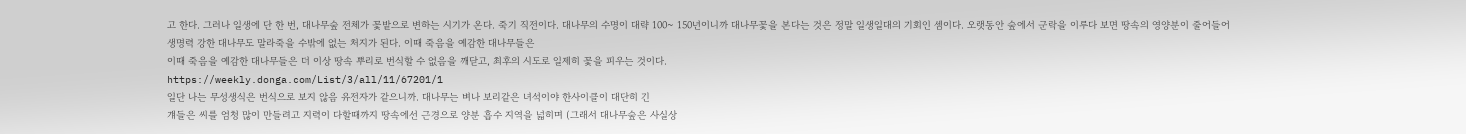고 한다. 그러나 일생에 단 한 번, 대나무숲 전체가 꽃밭으로 변하는 시기가 온다. 죽기 직전이다. 대나무의 수명이 대략 100~ 150년이니까 대나무꽃을 본다는 것은 정말 일생일대의 기회인 셈이다. 오랫동안 숲에서 군락을 이루다 보면 땅속의 영양분이 줄어들어 생명력 강한 대나무도 말라죽을 수밖에 없는 처지가 된다. 이때 죽음을 예감한 대나무들은
이때 죽음을 예감한 대나무들은 더 이상 땅속 뿌리로 번식할 수 없음을 깨닫고, 최후의 시도로 일제히 꽃을 피우는 것이다.
https://weekly.donga.com/List/3/all/11/67201/1
일단 나는 무성생식은 번식으로 보지 않음 유전자가 같으니까. 대나무는 벼나 보리같은 녀석이야 한사이클이 대단히 긴
걔들은 씨를 엄청 많이 만들려고 지력이 다할때까지 땅속에선 근경으로 양분 흡수 지역을 넓히며 (그래서 대나무숲은 사실상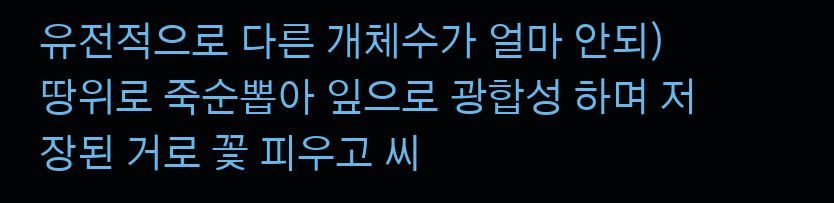유전적으로 다른 개체수가 얼마 안되) 땅위로 죽순뽑아 잎으로 광합성 하며 저장된 거로 꽃 피우고 씨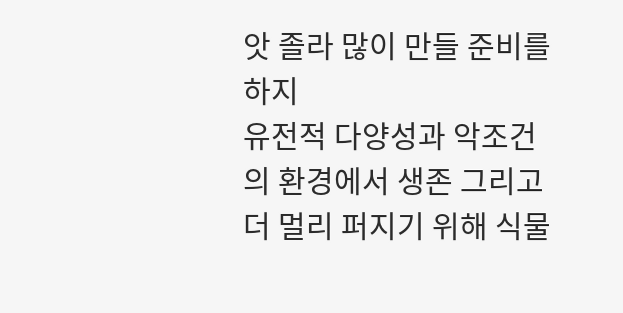앗 졸라 많이 만들 준비를 하지
유전적 다양성과 악조건의 환경에서 생존 그리고 더 멀리 퍼지기 위해 식물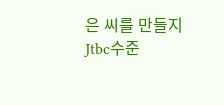은 씨를 만들지
Jtbc수준